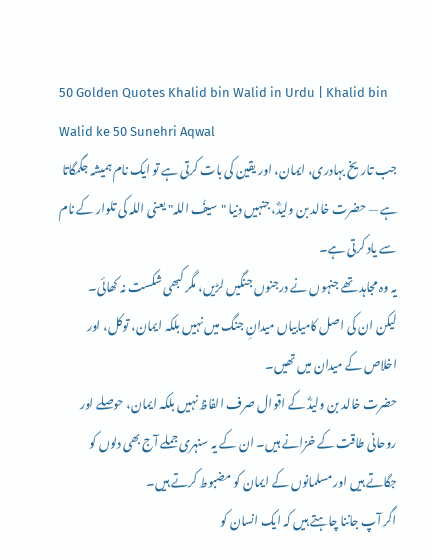50 Golden Quotes Khalid bin Walid in Urdu | Khalid bin Walid ke 50 Sunehri Aqwal
جب تاریخ بہادری، ایمان، اور یقین کی بات کرتی ہے تو ایک نام ہمیشہ جگمگاتا ہے — حضرت خالد بن ولیدؓ، جنہیں دنیا "سیفُ اللہ" یعنی اللہ کی تلوار کے نام سے یاد کرتی ہے۔
یہ وہ مجاہد تھے جنہوں نے درجنوں جنگیں لڑیں، مگر کبھی شکست نہ کھائی۔ لیکن ان کی اصل کامیابیاں میدانِ جنگ میں نہیں بلکہ ایمان، توکل، اور اخلاص کے میدان میں تھیں۔
حضرت خالد بن ولیدؓ کے اقوال صرف الفاظ نہیں بلکہ ایمان، حوصلے اور روحانی طاقت کے خزانے ہیں۔ ان کے یہ سنہری جملے آج بھی دلوں کو جگاتے ہیں اور مسلمانوں کے ایمان کو مضبوط کرتے ہیں۔
اگر آپ جاننا چاہتے ہیں کہ ایک انسان کو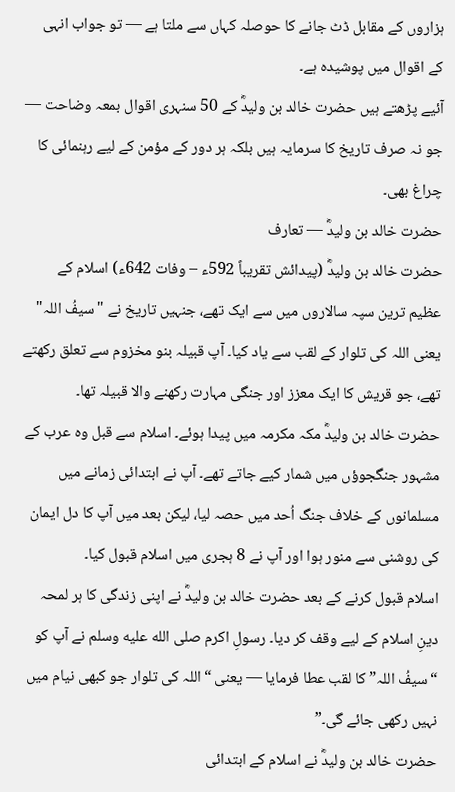ہزاروں کے مقابل ڈٹ جانے کا حوصلہ کہاں سے ملتا ہے — تو جواب انہی کے اقوال میں پوشیدہ ہے۔
آئیے پڑھتے ہیں حضرت خالد بن ولیدؓ کے 50 سنہری اقوال بمعہ وضاحت — جو نہ صرف تاریخ کا سرمایہ ہیں بلکہ ہر دور کے مؤمن کے لیے رہنمائی کا چراغ بھی۔
حضرت خالد بن ولیدؓ — تعارف
حضرت خالد بن ولیدؓ (پیدائش تقریباً 592ء – وفات 642ء) اسلام کے عظیم ترین سپہ سالاروں میں سے ایک تھے، جنہیں تاریخ نے "سیفُ اللہ" یعنی اللہ کی تلوار کے لقب سے یاد کیا۔ آپ قبیلہ بنو مخزوم سے تعلق رکھتے تھے، جو قریش کا ایک معزز اور جنگی مہارت رکھنے والا قبیلہ تھا۔
حضرت خالد بن ولیدؓ مکہ مکرمہ میں پیدا ہوئے۔ اسلام سے قبل وہ عرب کے مشہور جنگجوؤں میں شمار کیے جاتے تھے۔ آپ نے ابتدائی زمانے میں مسلمانوں کے خلاف جنگ اُحد میں حصہ لیا، لیکن بعد میں آپ کا دل ایمان کی روشنی سے منور ہوا اور آپ نے 8 ہجری میں اسلام قبول کیا۔
اسلام قبول کرنے کے بعد حضرت خالد بن ولیدؓ نے اپنی زندگی کا ہر لمحہ دینِ اسلام کے لیے وقف کر دیا۔ رسولِ اکرم صلى الله عليه وسلم نے آپ کو “سیفُ اللہ” کا لقب عطا فرمایا — یعنی “اللہ کی تلوار جو کبھی نیام میں نہیں رکھی جائے گی۔”
حضرت خالد بن ولیدؓ نے اسلام کے ابتدائی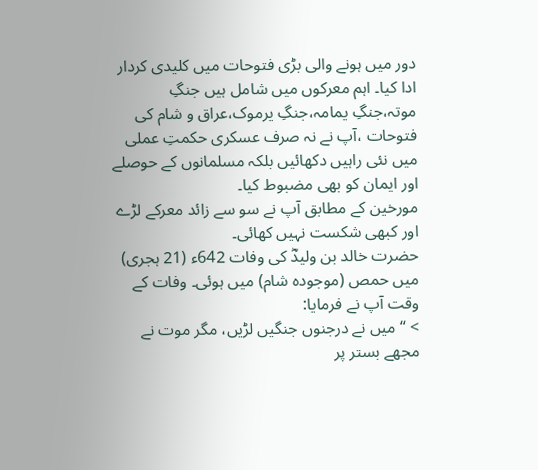دور میں ہونے والی بڑی فتوحات میں کلیدی کردار ادا کیا۔ اہم معرکوں میں شامل ہیں جنگِ موتہ،جنگِ یمامہ،جنگِ یرموک،عراق و شام کی فتوحات ،آپ نے نہ صرف عسکری حکمتِ عملی میں نئی راہیں دکھائیں بلکہ مسلمانوں کے حوصلے اور ایمان کو بھی مضبوط کیا۔
مورخین کے مطابق آپ نے سو سے زائد معرکے لڑے اور کبھی شکست نہیں کھائی۔
حضرت خالد بن ولیدؓ کی وفات 642ء (21 ہجری) میں حمص (موجودہ شام) میں ہوئی۔ وفات کے وقت آپ نے فرمایا:
> “میں نے درجنوں جنگیں لڑیں، مگر موت نے مجھے بستر پر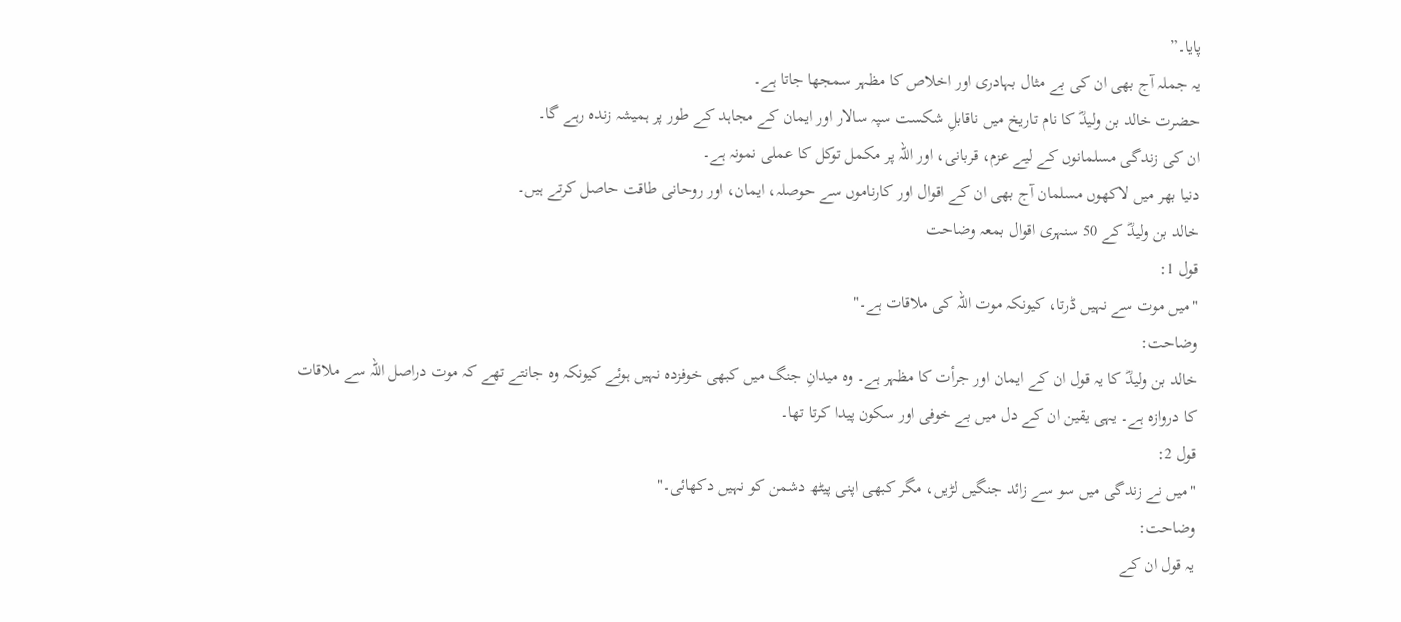پایا۔”
یہ جملہ آج بھی ان کی بے مثال بہادری اور اخلاص کا مظہر سمجھا جاتا ہے۔
حضرت خالد بن ولیدؓ کا نام تاریخ میں ناقابلِ شکست سپہ سالار اور ایمان کے مجاہد کے طور پر ہمیشہ زندہ رہے گا۔
ان کی زندگی مسلمانوں کے لیے عزم، قربانی، اور اللہ پر مکمل توکل کا عملی نمونہ ہے۔
دنیا بھر میں لاکھوں مسلمان آج بھی ان کے اقوال اور کارناموں سے حوصلہ، ایمان، اور روحانی طاقت حاصل کرتے ہیں۔
خالد بن ولیدؓ کے 50 سنہری اقوال بمعہ وضاحت
قول 1:
"میں موت سے نہیں ڈرتا، کیونکہ موت اللہ کی ملاقات ہے۔"
وضاحت:
خالد بن ولیدؓ کا یہ قول ان کے ایمان اور جرأت کا مظہر ہے۔ وہ میدانِ جنگ میں کبھی خوفزدہ نہیں ہوئے کیونکہ وہ جانتے تھے کہ موت دراصل اللہ سے ملاقات کا دروازہ ہے۔ یہی یقین ان کے دل میں بے خوفی اور سکون پیدا کرتا تھا۔
قول 2:
"میں نے زندگی میں سو سے زائد جنگیں لڑیں، مگر کبھی اپنی پیٹھ دشمن کو نہیں دکھائی۔"
وضاحت:
یہ قول ان کے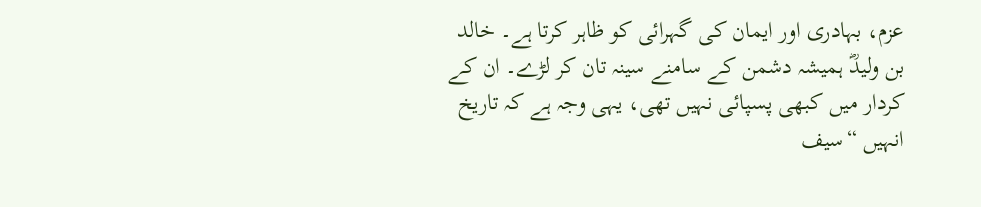عزم، بہادری اور ایمان کی گہرائی کو ظاہر کرتا ہے۔ خالد بن ولیدؓ ہمیشہ دشمن کے سامنے سینہ تان کر لڑے۔ ان کے کردار میں کبھی پسپائی نہیں تھی، یہی وجہ ہے کہ تاریخ انہیں “سیف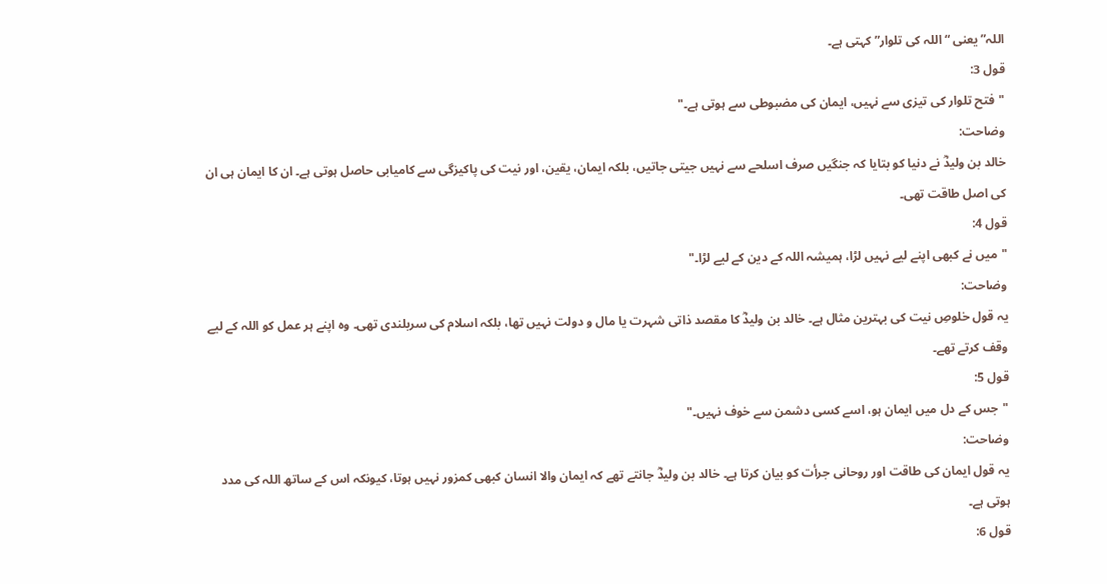اللہ” یعنی “اللہ کی تلوار” کہتی ہے۔
قول 3:
"فتح تلوار کی تیزی سے نہیں، ایمان کی مضبوطی سے ہوتی ہے۔"
وضاحت:
خالد بن ولیدؓ نے دنیا کو بتایا کہ جنگیں صرف اسلحے سے نہیں جیتی جاتیں، بلکہ ایمان، یقین، اور نیت کی پاکیزگی سے کامیابی حاصل ہوتی ہے۔ ان کا ایمان ہی ان کی اصل طاقت تھی۔
قول 4:
"میں نے کبھی اپنے لیے نہیں لڑا، ہمیشہ اللہ کے دین کے لیے لڑا۔"
وضاحت:
یہ قول خلوصِ نیت کی بہترین مثال ہے۔ خالد بن ولیدؓ کا مقصد ذاتی شہرت یا مال و دولت نہیں تھا، بلکہ اسلام کی سربلندی تھی۔ وہ اپنے ہر عمل کو اللہ کے لیے وقف کرتے تھے۔
قول 5:
"جس کے دل میں ایمان ہو، اسے کسی دشمن سے خوف نہیں۔"
وضاحت:
یہ قول ایمان کی طاقت اور روحانی جرأت کو بیان کرتا ہے۔ خالد بن ولیدؓ جانتے تھے کہ ایمان والا انسان کبھی کمزور نہیں ہوتا، کیونکہ اس کے ساتھ اللہ کی مدد ہوتی ہے۔
قول 6: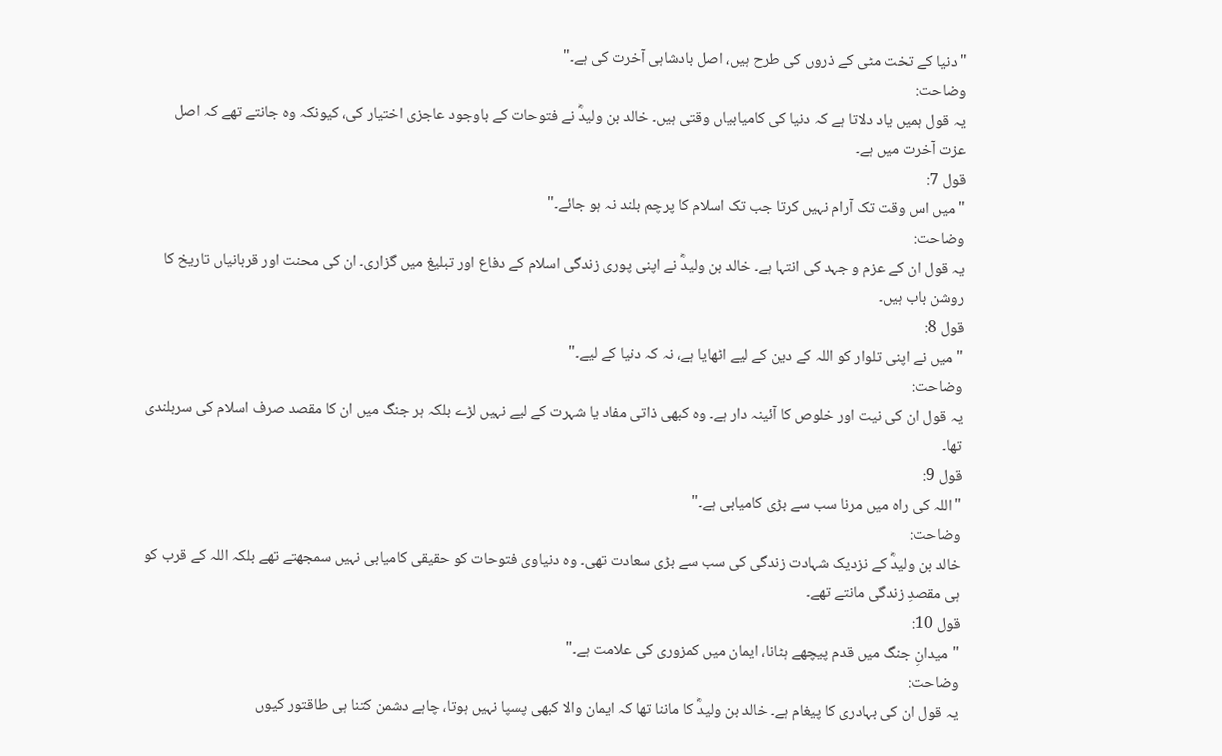"دنیا کے تخت مٹی کے ذروں کی طرح ہیں، اصل بادشاہی آخرت کی ہے۔"
وضاحت:
یہ قول ہمیں یاد دلاتا ہے کہ دنیا کی کامیابیاں وقتی ہیں۔ خالد بن ولیدؓ نے فتوحات کے باوجود عاجزی اختیار کی، کیونکہ وہ جانتے تھے کہ اصل عزت آخرت میں ہے۔
قول 7:
"میں اس وقت تک آرام نہیں کرتا جب تک اسلام کا پرچم بلند نہ ہو جائے۔"
وضاحت:
یہ قول ان کے عزم و جہد کی انتہا ہے۔ خالد بن ولیدؓ نے اپنی پوری زندگی اسلام کے دفاع اور تبلیغ میں گزاری۔ ان کی محنت اور قربانیاں تاریخ کا روشن باب ہیں۔
قول 8:
"میں نے اپنی تلوار کو اللہ کے دین کے لیے اٹھایا ہے، نہ کہ دنیا کے لیے۔"
وضاحت:
یہ قول ان کی نیت اور خلوص کا آئینہ دار ہے۔ وہ کبھی ذاتی مفاد یا شہرت کے لیے نہیں لڑے بلکہ ہر جنگ میں ان کا مقصد صرف اسلام کی سربلندی تھا۔
قول 9:
"اللہ کی راہ میں مرنا سب سے بڑی کامیابی ہے۔"
وضاحت:
خالد بن ولیدؓ کے نزدیک شہادت زندگی کی سب سے بڑی سعادت تھی۔ وہ دنیاوی فتوحات کو حقیقی کامیابی نہیں سمجھتے تھے بلکہ اللہ کے قرب کو ہی مقصدِ زندگی مانتے تھے۔
قول 10:
"میدانِ جنگ میں قدم پیچھے ہٹانا، ایمان میں کمزوری کی علامت ہے۔"
وضاحت:
یہ قول ان کی بہادری کا پیغام ہے۔ خالد بن ولیدؓ کا ماننا تھا کہ ایمان والا کبھی پسپا نہیں ہوتا، چاہے دشمن کتنا ہی طاقتور کیوں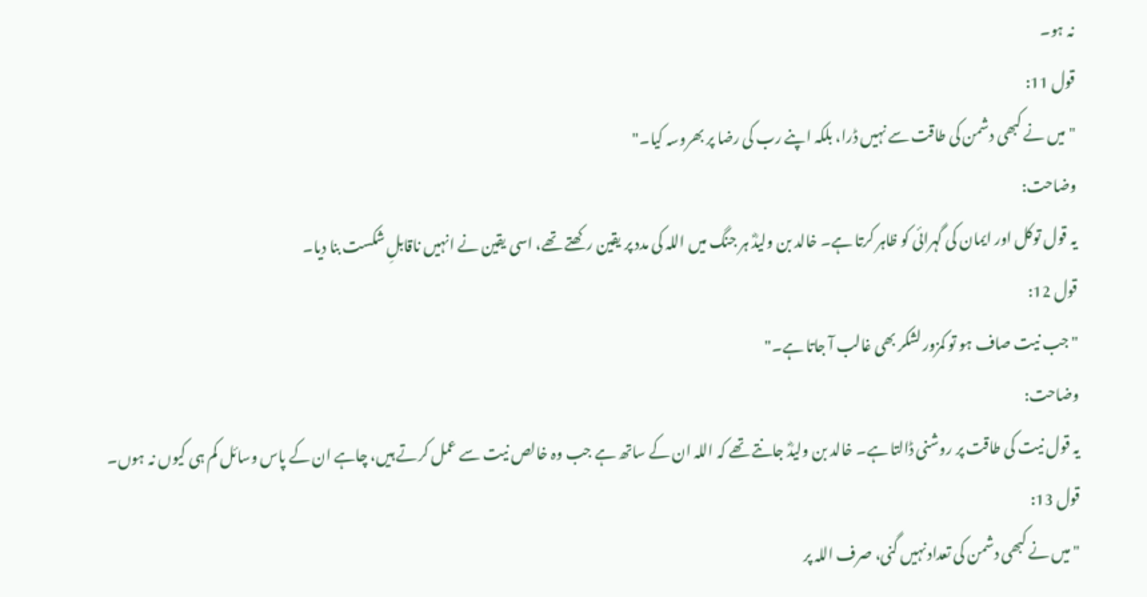نہ ہو۔
قول 11:
"میں نے کبھی دشمن کی طاقت سے نہیں ڈرا، بلکہ اپنے رب کی رضا پر بھروسہ کیا۔"
وضاحت:
یہ قول توکل اور ایمان کی گہرائی کو ظاہر کرتا ہے۔ خالد بن ولیدؓ ہر جنگ میں اللہ کی مدد پر یقین رکھتے تھے، اسی یقین نے انہیں ناقابلِ شکست بنا دیا۔
قول 12:
"جب نیت صاف ہو تو کمزور لشکر بھی غالب آ جاتا ہے۔"
وضاحت:
یہ قول نیت کی طاقت پر روشنی ڈالتا ہے۔ خالد بن ولیدؓ جانتے تھے کہ اللہ ان کے ساتھ ہے جب وہ خالص نیت سے عمل کرتے ہیں، چاہے ان کے پاس وسائل کم ہی کیوں نہ ہوں۔
قول 13:
"میں نے کبھی دشمن کی تعداد نہیں گنی، صرف اللہ پر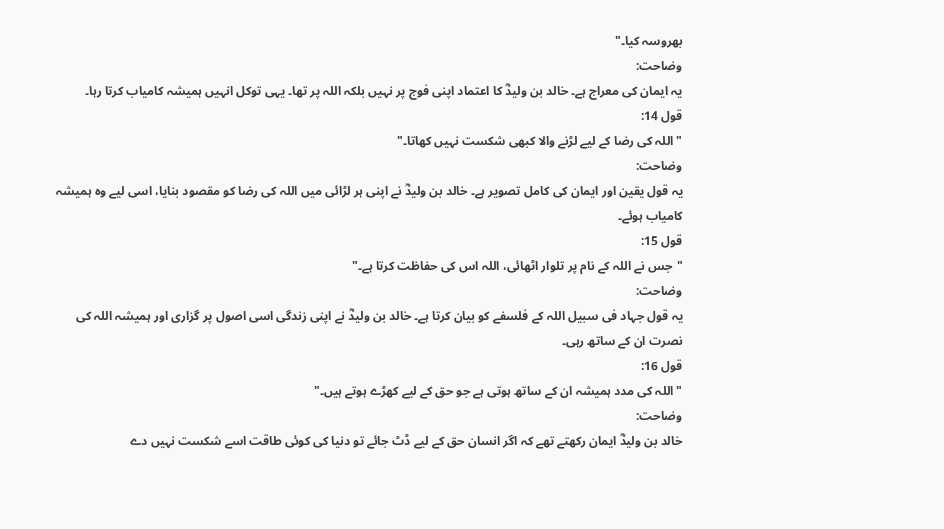بھروسہ کیا۔"
وضاحت:
یہ ایمان کی معراج ہے۔ خالد بن ولیدؓ کا اعتماد اپنی فوج پر نہیں بلکہ اللہ پر تھا۔ یہی توکل انہیں ہمیشہ کامیاب کرتا رہا۔
قول 14:
"اللہ کی رضا کے لیے لڑنے والا کبھی شکست نہیں کھاتا۔"
وضاحت:
یہ قول یقین اور ایمان کی کامل تصویر ہے۔ خالد بن ولیدؓ نے اپنی ہر لڑائی میں اللہ کی رضا کو مقصود بنایا، اسی لیے وہ ہمیشہ کامیاب ہوئے۔
قول 15:
"جس نے اللہ کے نام پر تلوار اٹھائی، اللہ اس کی حفاظت کرتا ہے۔"
وضاحت:
یہ قول جہاد فی سبیل اللہ کے فلسفے کو بیان کرتا ہے۔ خالد بن ولیدؓ نے اپنی زندگی اسی اصول پر گزاری اور ہمیشہ اللہ کی نصرت ان کے ساتھ رہی۔
قول 16:
"اللہ کی مدد ہمیشہ ان کے ساتھ ہوتی ہے جو حق کے لیے کھڑے ہوتے ہیں۔"
وضاحت:
خالد بن ولیدؓ ایمان رکھتے تھے کہ اگر انسان حق کے لیے ڈٹ جائے تو دنیا کی کوئی طاقت اسے شکست نہیں دے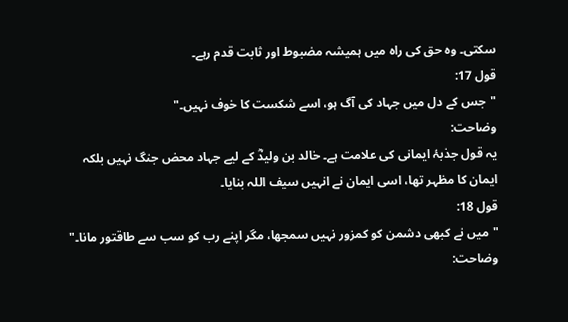سکتی۔ وہ حق کی راہ میں ہمیشہ مضبوط اور ثابت قدم رہے۔
قول 17:
"جس کے دل میں جہاد کی آگ ہو، اسے شکست کا خوف نہیں۔"
وضاحت:
یہ قول جذبۂ ایمانی کی علامت ہے۔ خالد بن ولیدؓ کے لیے جہاد محض جنگ نہیں بلکہ ایمان کا مظہر تھا، اسی ایمان نے انہیں سیف اللہ بنایا۔
قول 18:
"میں نے کبھی دشمن کو کمزور نہیں سمجھا، مگر اپنے رب کو سب سے طاقتور مانا۔"
وضاحت: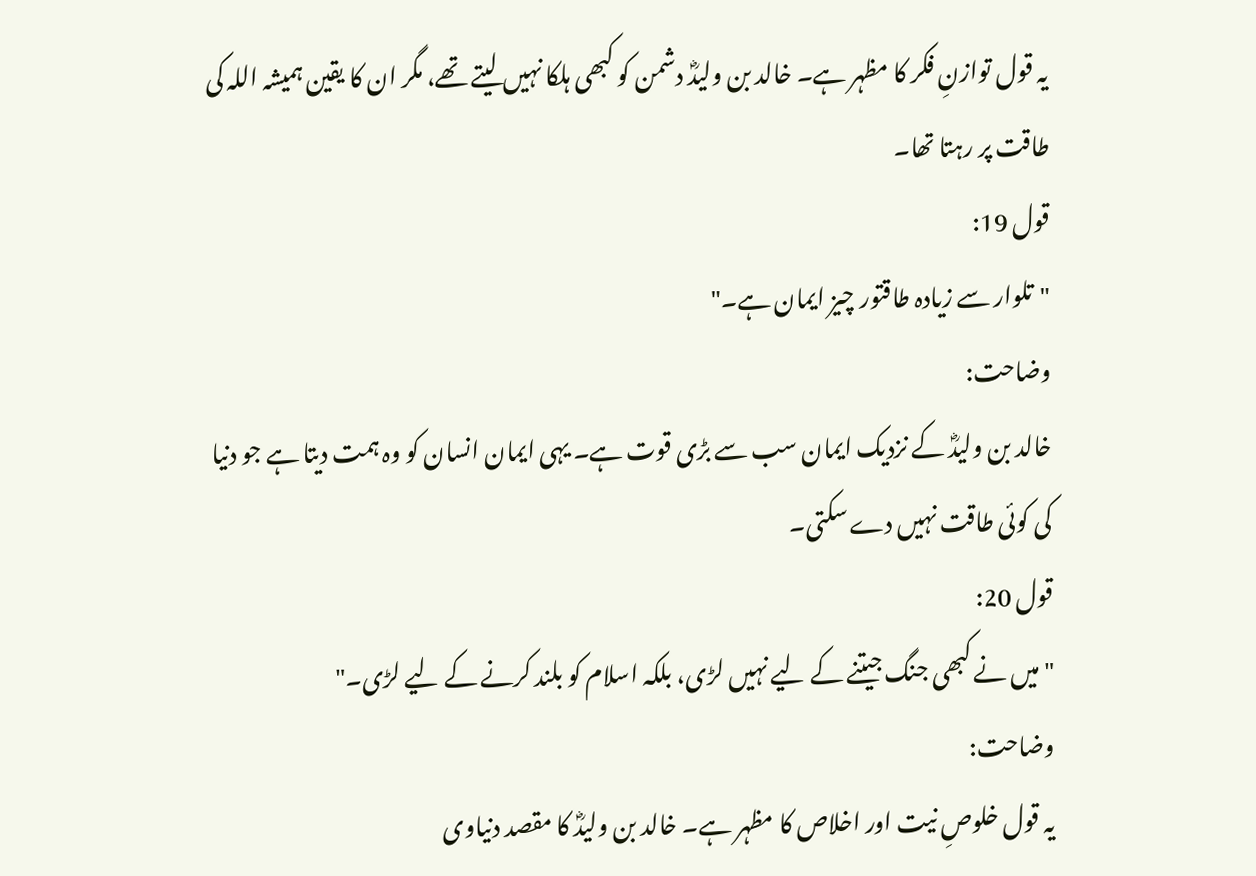یہ قول توازنِ فکر کا مظہر ہے۔ خالد بن ولیدؓ دشمن کو کبھی ہلکا نہیں لیتے تھے، مگر ان کا یقین ہمیشہ اللہ کی طاقت پر رہتا تھا۔
قول 19:
"تلوار سے زیادہ طاقتور چیز ایمان ہے۔"
وضاحت:
خالد بن ولیدؓ کے نزدیک ایمان سب سے بڑی قوت ہے۔ یہی ایمان انسان کو وہ ہمت دیتا ہے جو دنیا کی کوئی طاقت نہیں دے سکتی۔
قول 20:
"میں نے کبھی جنگ جیتنے کے لیے نہیں لڑی، بلکہ اسلام کو بلند کرنے کے لیے لڑی۔"
وضاحت:
یہ قول خلوصِ نیت اور اخلاص کا مظہر ہے۔ خالد بن ولیدؓ کا مقصد دنیاوی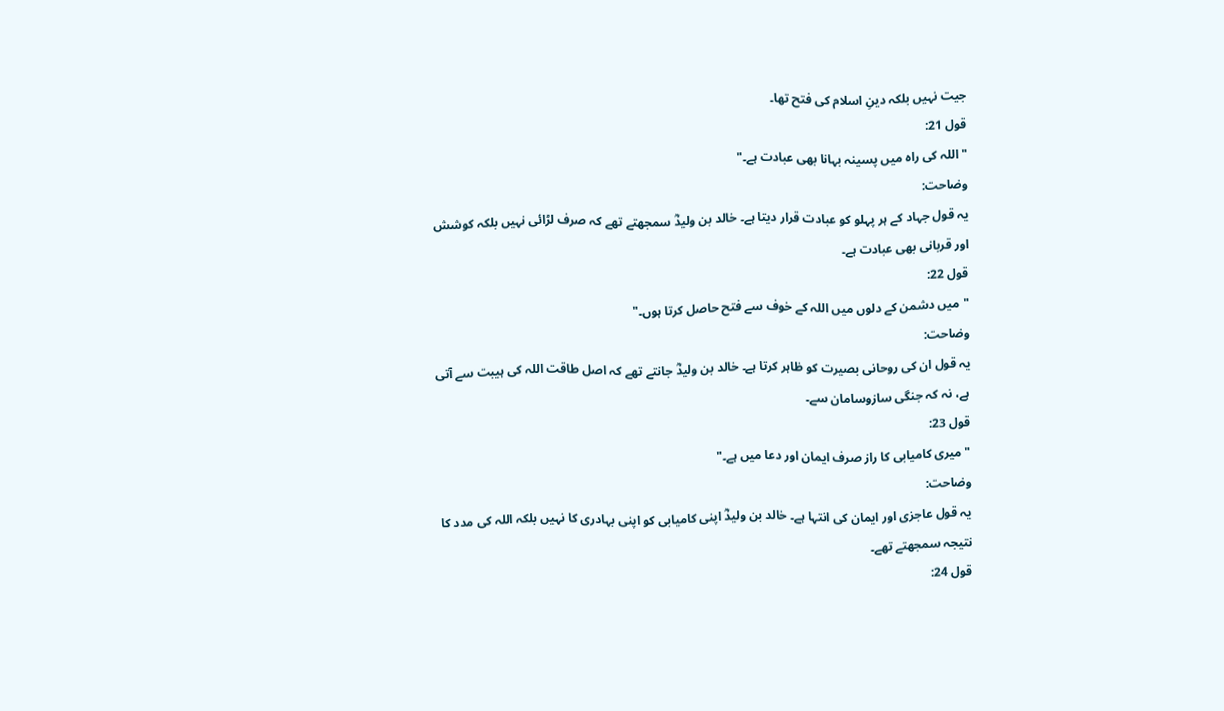جیت نہیں بلکہ دینِ اسلام کی فتح تھا۔
قول 21:
"اللہ کی راہ میں پسینہ بہانا بھی عبادت ہے۔"
وضاحت:
یہ قول جہاد کے ہر پہلو کو عبادت قرار دیتا ہے۔ خالد بن ولیدؓ سمجھتے تھے کہ صرف لڑائی نہیں بلکہ کوشش اور قربانی بھی عبادت ہے۔
قول 22:
"میں دشمن کے دلوں میں اللہ کے خوف سے فتح حاصل کرتا ہوں۔"
وضاحت:
یہ قول ان کی روحانی بصیرت کو ظاہر کرتا ہے۔ خالد بن ولیدؓ جانتے تھے کہ اصل طاقت اللہ کی ہیبت سے آتی ہے، نہ کہ جنگی سازوسامان سے۔
قول 23:
"میری کامیابی کا راز صرف ایمان اور دعا میں ہے۔"
وضاحت:
یہ قول عاجزی اور ایمان کی انتہا ہے۔ خالد بن ولیدؓ اپنی کامیابی کو اپنی بہادری کا نہیں بلکہ اللہ کی مدد کا نتیجہ سمجھتے تھے۔
قول 24: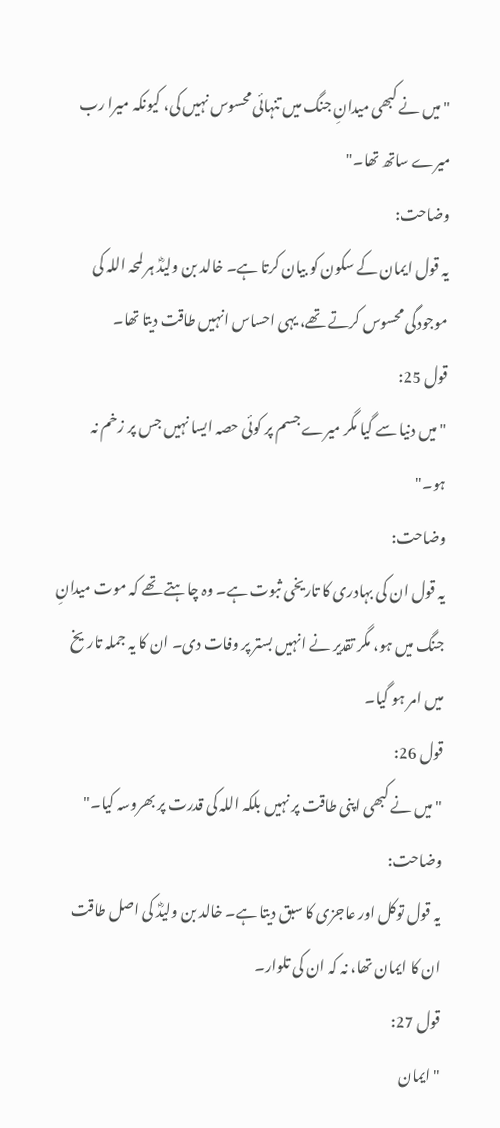"میں نے کبھی میدانِ جنگ میں تنہائی محسوس نہیں کی، کیونکہ میرا رب میرے ساتھ تھا۔"
وضاحت:
یہ قول ایمان کے سکون کو بیان کرتا ہے۔ خالد بن ولیدؓ ہر لمحہ اللہ کی موجودگی محسوس کرتے تھے، یہی احساس انہیں طاقت دیتا تھا۔
قول 25:
"میں دنیا سے گیا مگر میرے جسم پر کوئی حصہ ایسا نہیں جس پر زخم نہ ہو۔"
وضاحت:
یہ قول ان کی بہادری کا تاریخی ثبوت ہے۔ وہ چاہتے تھے کہ موت میدانِ جنگ میں ہو، مگر تقدیر نے انہیں بستر پر وفات دی۔ ان کا یہ جملہ تاریخ میں امر ہو گیا۔
قول 26:
"میں نے کبھی اپنی طاقت پر نہیں بلکہ اللہ کی قدرت پر بھروسہ کیا۔"
وضاحت:
یہ قول توکل اور عاجزی کا سبق دیتا ہے۔ خالد بن ولیدؓ کی اصل طاقت ان کا ایمان تھا، نہ کہ ان کی تلوار۔
قول 27:
"ایمان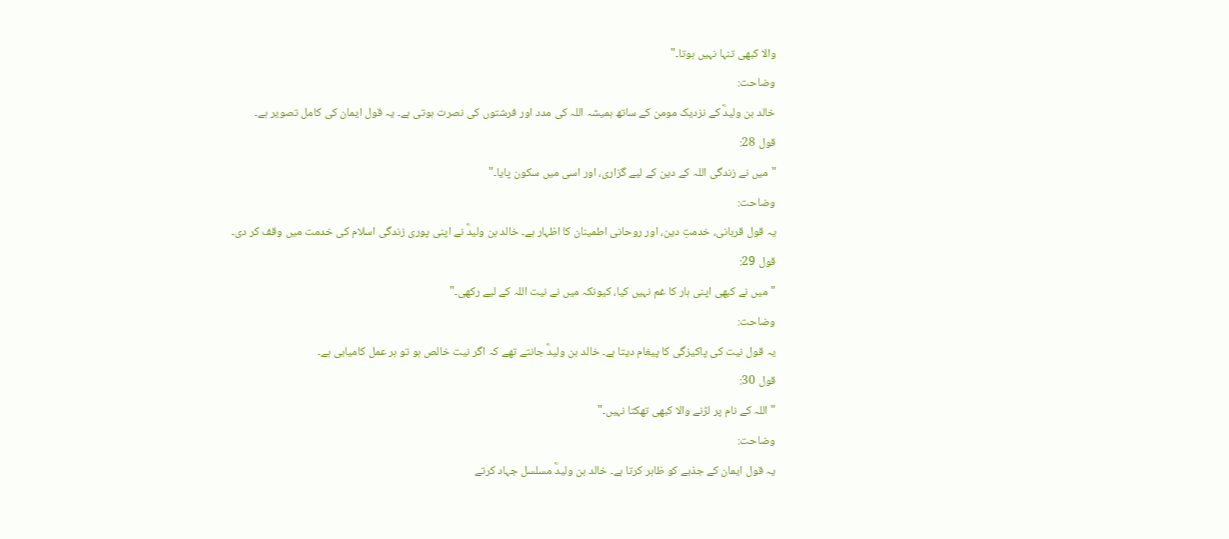والا کبھی تنہا نہیں ہوتا۔"
وضاحت:
خالد بن ولیدؓ کے نزدیک مومن کے ساتھ ہمیشہ اللہ کی مدد اور فرشتوں کی نصرت ہوتی ہے۔ یہ قول ایمان کی کامل تصویر ہے۔
قول 28:
"میں نے زندگی اللہ کے دین کے لیے گزاری، اور اسی میں سکون پایا۔"
وضاحت:
یہ قول قربانی، خدمتِ دین، اور روحانی اطمینان کا اظہار ہے۔ خالد بن ولیدؓ نے اپنی پوری زندگی اسلام کی خدمت میں وقف کر دی۔
قول 29:
"میں نے کبھی اپنی ہار کا غم نہیں کیا، کیونکہ میں نے نیت اللہ کے لیے رکھی۔"
وضاحت:
یہ قول نیت کی پاکیزگی کا پیغام دیتا ہے۔ خالد بن ولیدؓ جانتے تھے کہ اگر نیت خالص ہو تو ہر عمل کامیابی ہے۔
قول 30:
"اللہ کے نام پر لڑنے والا کبھی تھکتا نہیں۔"
وضاحت:
یہ قول ایمان کے جذبے کو ظاہر کرتا ہے۔ خالد بن ولیدؓ مسلسل جہاد کرتے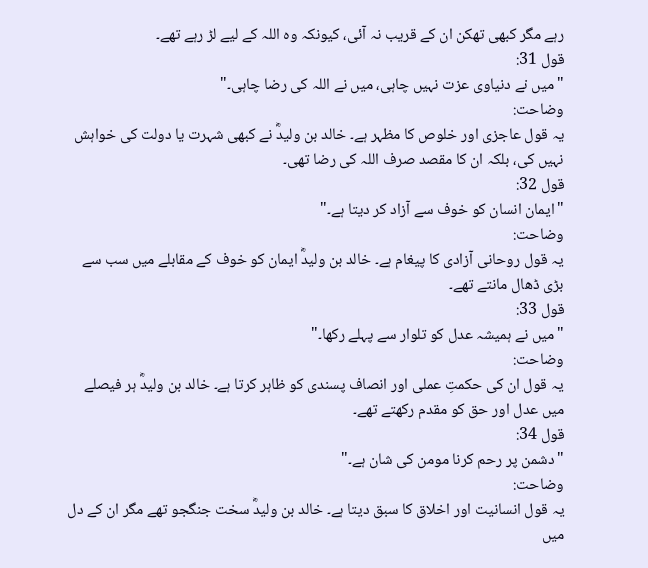رہے مگر کبھی تھکن ان کے قریب نہ آئی، کیونکہ وہ اللہ کے لیے لڑ رہے تھے۔
قول 31:
"میں نے دنیاوی عزت نہیں چاہی، میں نے اللہ کی رضا چاہی۔"
وضاحت:
یہ قول عاجزی اور خلوص کا مظہر ہے۔ خالد بن ولیدؓ نے کبھی شہرت یا دولت کی خواہش نہیں کی، بلکہ ان کا مقصد صرف اللہ کی رضا تھی۔
قول 32:
"ایمان انسان کو خوف سے آزاد کر دیتا ہے۔"
وضاحت:
یہ قول روحانی آزادی کا پیغام ہے۔ خالد بن ولیدؓ ایمان کو خوف کے مقابلے میں سب سے بڑی ڈھال مانتے تھے۔
قول 33:
"میں نے ہمیشہ عدل کو تلوار سے پہلے رکھا۔"
وضاحت:
یہ قول ان کی حکمتِ عملی اور انصاف پسندی کو ظاہر کرتا ہے۔ خالد بن ولیدؓ ہر فیصلے میں عدل اور حق کو مقدم رکھتے تھے۔
قول 34:
"دشمن پر رحم کرنا مومن کی شان ہے۔"
وضاحت:
یہ قول انسانیت اور اخلاق کا سبق دیتا ہے۔ خالد بن ولیدؓ سخت جنگجو تھے مگر ان کے دل میں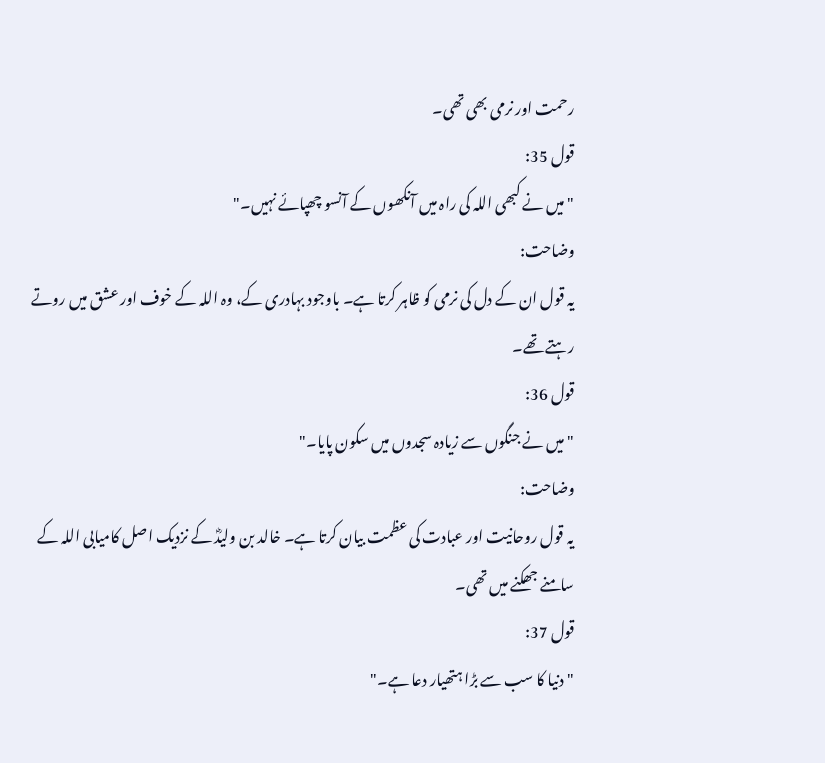رحمت اور نرمی بھی تھی۔
قول 35:
"میں نے کبھی اللہ کی راہ میں آنکھوں کے آنسو چھپائے نہیں۔"
وضاحت:
یہ قول ان کے دل کی نرمی کو ظاہر کرتا ہے۔ باوجود بہادری کے، وہ اللہ کے خوف اور عشق میں روتے رہتے تھے۔
قول 36:
"میں نے جنگوں سے زیادہ سجدوں میں سکون پایا۔"
وضاحت:
یہ قول روحانیت اور عبادت کی عظمت بیان کرتا ہے۔ خالد بن ولیدؓ کے نزدیک اصل کامیابی اللہ کے سامنے جھکنے میں تھی۔
قول 37:
"دنیا کا سب سے بڑا ہتھیار دعا ہے۔"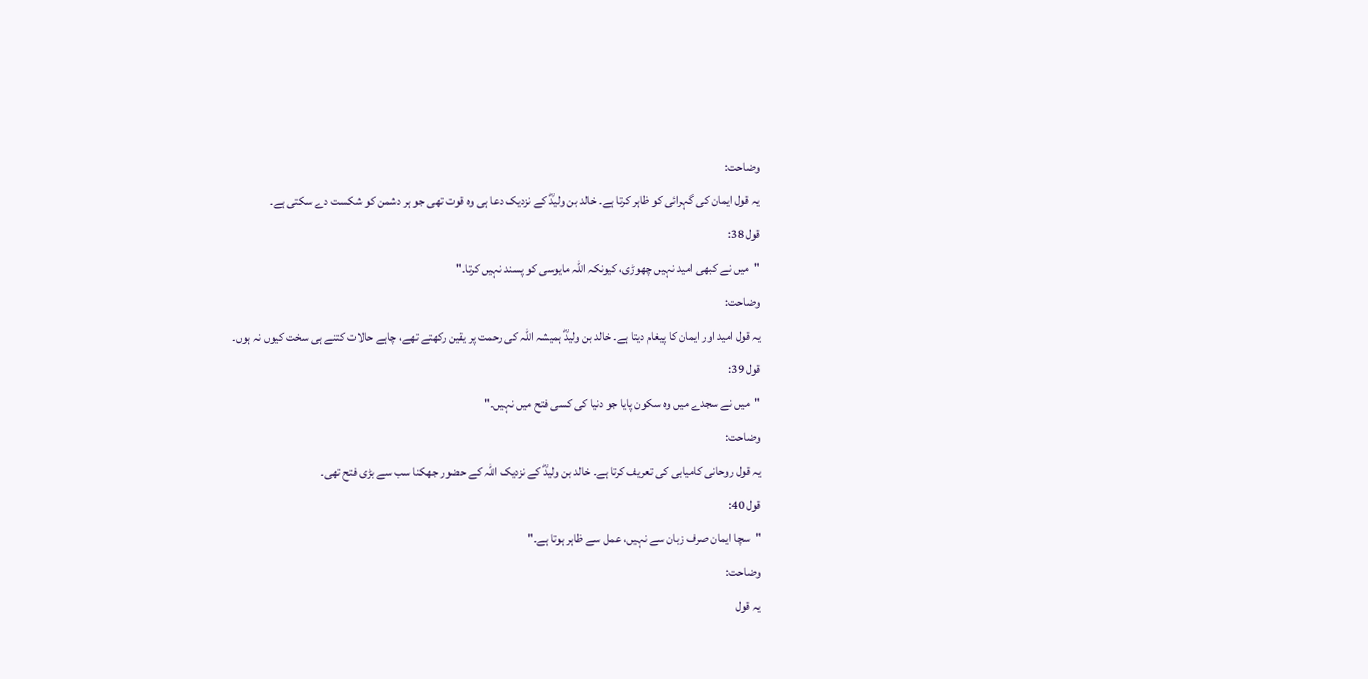وضاحت:
یہ قول ایمان کی گہرائی کو ظاہر کرتا ہے۔ خالد بن ولیدؓ کے نزدیک دعا ہی وہ قوت تھی جو ہر دشمن کو شکست دے سکتی ہے۔
قول 38:
"میں نے کبھی امید نہیں چھوڑی، کیونکہ اللہ مایوسی کو پسند نہیں کرتا۔"
وضاحت:
یہ قول امید اور ایمان کا پیغام دیتا ہے۔ خالد بن ولیدؓ ہمیشہ اللہ کی رحمت پر یقین رکھتے تھے، چاہے حالات کتنے ہی سخت کیوں نہ ہوں۔
قول 39:
"میں نے سجدے میں وہ سکون پایا جو دنیا کی کسی فتح میں نہیں۔"
وضاحت:
یہ قول روحانی کامیابی کی تعریف کرتا ہے۔ خالد بن ولیدؓ کے نزدیک اللہ کے حضور جھکنا سب سے بڑی فتح تھی۔
قول 40:
"سچا ایمان صرف زبان سے نہیں، عمل سے ظاہر ہوتا ہے۔"
وضاحت:
یہ قول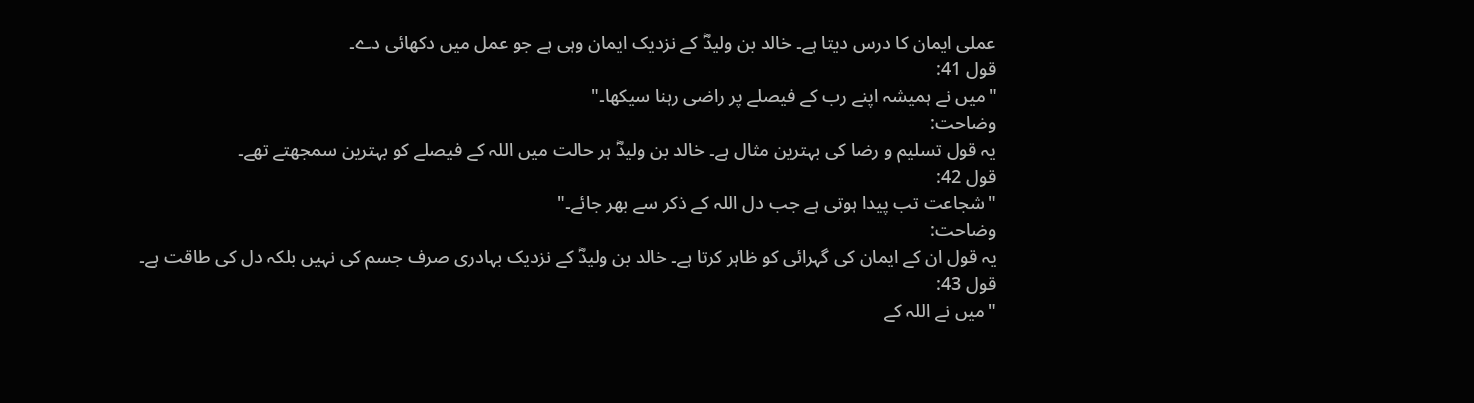عملی ایمان کا درس دیتا ہے۔ خالد بن ولیدؓ کے نزدیک ایمان وہی ہے جو عمل میں دکھائی دے۔
قول 41:
"میں نے ہمیشہ اپنے رب کے فیصلے پر راضی رہنا سیکھا۔"
وضاحت:
یہ قول تسلیم و رضا کی بہترین مثال ہے۔ خالد بن ولیدؓ ہر حالت میں اللہ کے فیصلے کو بہترین سمجھتے تھے۔
قول 42:
"شجاعت تب پیدا ہوتی ہے جب دل اللہ کے ذکر سے بھر جائے۔"
وضاحت:
یہ قول ان کے ایمان کی گہرائی کو ظاہر کرتا ہے۔ خالد بن ولیدؓ کے نزدیک بہادری صرف جسم کی نہیں بلکہ دل کی طاقت ہے۔
قول 43:
"میں نے اللہ کے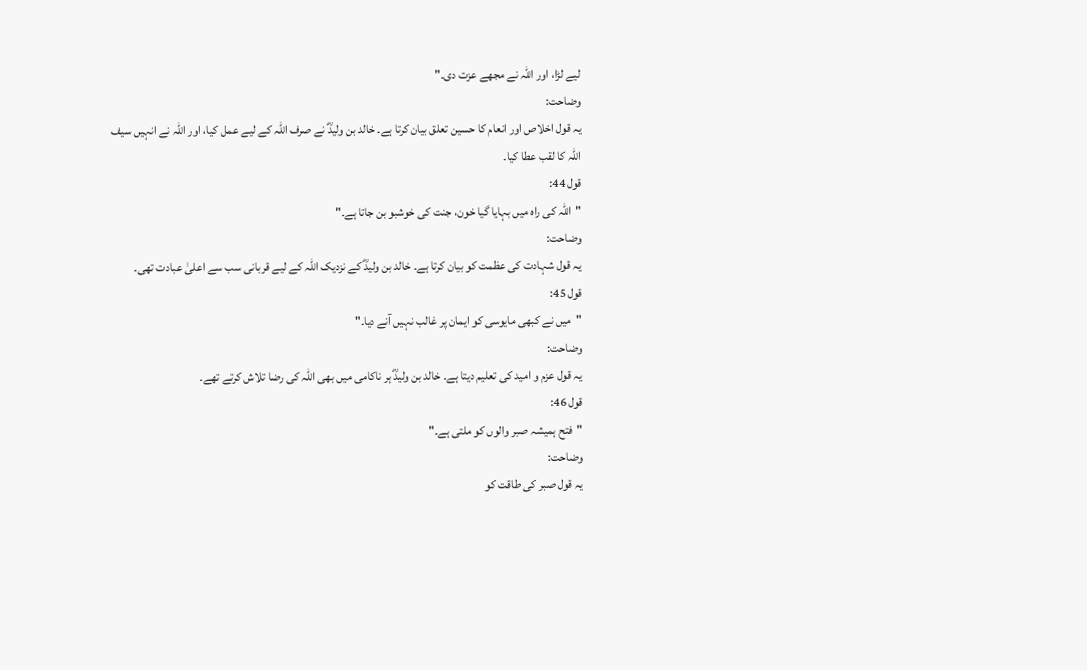لیے لڑا، اور اللہ نے مجھے عزت دی۔"
وضاحت:
یہ قول اخلاص اور انعام کا حسین تعلق بیان کرتا ہے۔ خالد بن ولیدؓ نے صرف اللہ کے لیے عمل کیا، اور اللہ نے انہیں سیف اللہ کا لقب عطا کیا۔
قول 44:
"اللہ کی راہ میں بہایا گیا خون، جنت کی خوشبو بن جاتا ہے۔"
وضاحت:
یہ قول شہادت کی عظمت کو بیان کرتا ہے۔ خالد بن ولیدؓ کے نزدیک اللہ کے لیے قربانی سب سے اعلیٰ عبادت تھی۔
قول 45:
"میں نے کبھی مایوسی کو ایمان پر غالب نہیں آنے دیا۔"
وضاحت:
یہ قول عزم و امید کی تعلیم دیتا ہے۔ خالد بن ولیدؓ ہر ناکامی میں بھی اللہ کی رضا تلاش کرتے تھے۔
قول 46:
"فتح ہمیشہ صبر والوں کو ملتی ہے۔"
وضاحت:
یہ قول صبر کی طاقت کو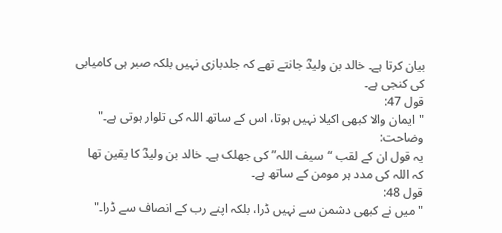بیان کرتا ہے۔ خالد بن ولیدؓ جانتے تھے کہ جلدبازی نہیں بلکہ صبر ہی کامیابی کی کنجی ہے۔
قول 47:
"ایمان والا کبھی اکیلا نہیں ہوتا، اس کے ساتھ اللہ کی تلوار ہوتی ہے۔"
وضاحت:
یہ قول ان کے لقب “سیف اللہ” کی جھلک ہے۔ خالد بن ولیدؓ کا یقین تھا کہ اللہ کی مدد ہر مومن کے ساتھ ہے۔
قول 48:
"میں نے کبھی دشمن سے نہیں ڈرا، بلکہ اپنے رب کے انصاف سے ڈرا۔"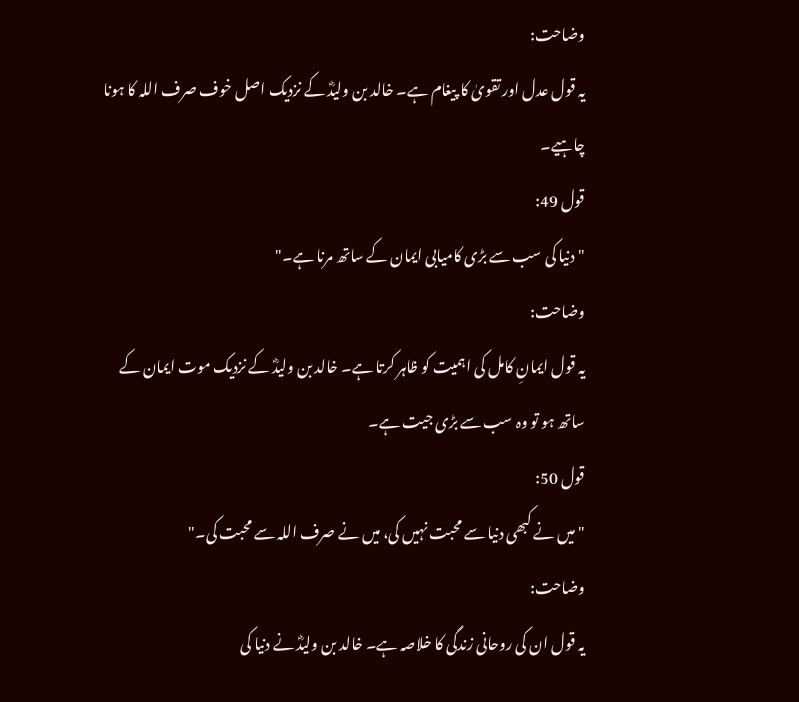وضاحت:
یہ قول عدل اور تقویٰ کا پیغام ہے۔ خالد بن ولیدؓ کے نزدیک اصل خوف صرف اللہ کا ہونا چاہیے۔
قول 49:
"دنیا کی سب سے بڑی کامیابی ایمان کے ساتھ مرنا ہے۔"
وضاحت:
یہ قول ایمانِ کامل کی اہمیت کو ظاہر کرتا ہے۔ خالد بن ولیدؓ کے نزدیک موت ایمان کے ساتھ ہو تو وہ سب سے بڑی جیت ہے۔
قول 50:
"میں نے کبھی دنیا سے محبت نہیں کی، میں نے صرف اللہ سے محبت کی۔"
وضاحت:
یہ قول ان کی روحانی زندگی کا خلاصہ ہے۔ خالد بن ولیدؓ نے دنیا کی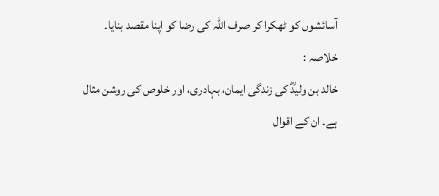آسائشوں کو ٹھکرا کر صرف اللہ کی رضا کو اپنا مقصد بنایا۔
خلاصہ :
خالد بن ولیدؓ کی زندگی ایمان، بہادری، اور خلوص کی روشن مثال ہے۔ ان کے اقوال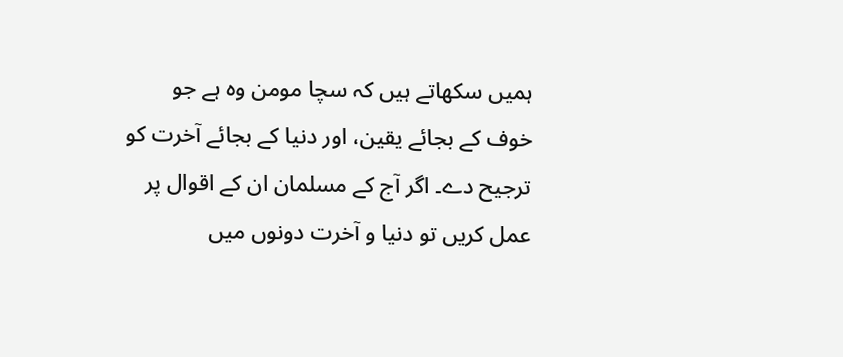ہمیں سکھاتے ہیں کہ سچا مومن وہ ہے جو خوف کے بجائے یقین، اور دنیا کے بجائے آخرت کو ترجیح دے۔ اگر آج کے مسلمان ان کے اقوال پر عمل کریں تو دنیا و آخرت دونوں میں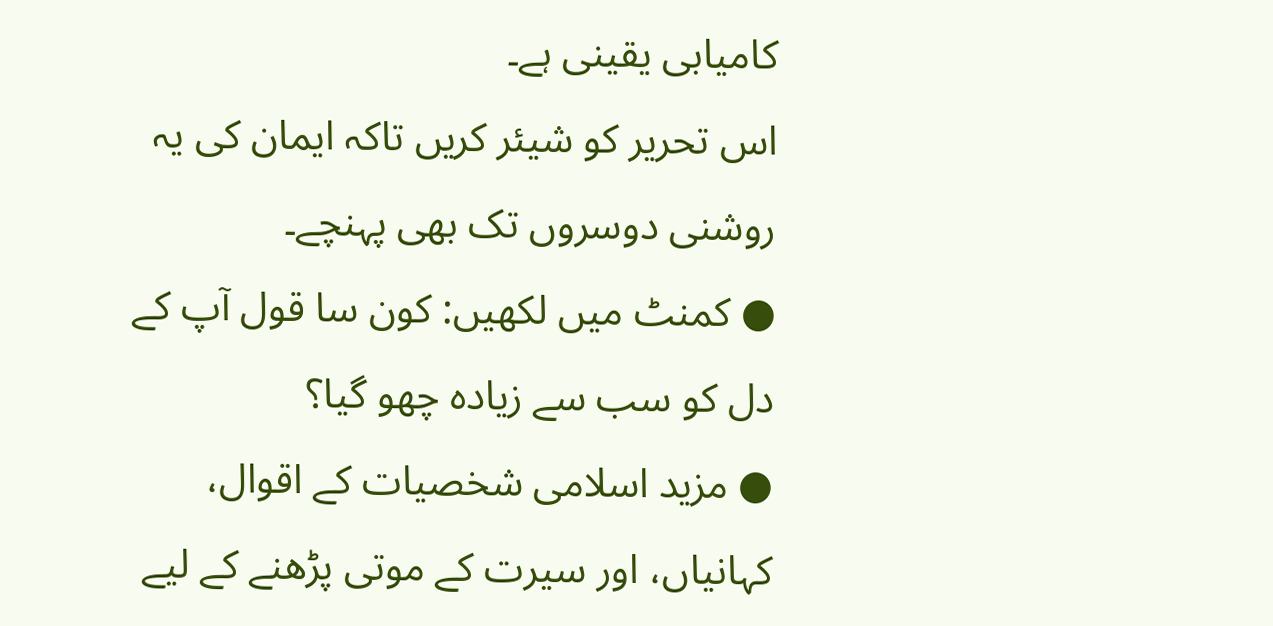کامیابی یقینی ہے۔
اس تحریر کو شیئر کریں تاکہ ایمان کی یہ روشنی دوسروں تک بھی پہنچے۔
● کمنٹ میں لکھیں: کون سا قول آپ کے دل کو سب سے زیادہ چھو گیا؟
● مزید اسلامی شخصیات کے اقوال، کہانیاں، اور سیرت کے موتی پڑھنے کے لیے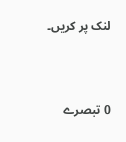لنک پر کریں۔



0 تبصرے